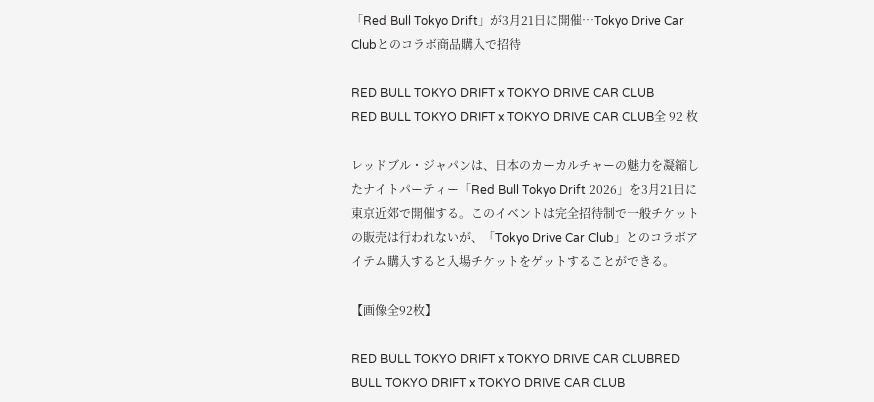「Red Bull Tokyo Drift」が3月21日に開催…Tokyo Drive Car Clubとのコラボ商品購入で招待

RED BULL TOKYO DRIFT x TOKYO DRIVE CAR CLUB
RED BULL TOKYO DRIFT x TOKYO DRIVE CAR CLUB全 92 枚

レッドブル・ジャパンは、日本のカーカルチャーの魅力を凝縮したナイトパーティー「Red Bull Tokyo Drift 2026」を3月21日に東京近郊で開催する。このイベントは完全招待制で一般チケットの販売は行われないが、「Tokyo Drive Car Club」とのコラボアイテム購入すると入場チケットをゲットすることができる。

【画像全92枚】

RED BULL TOKYO DRIFT x TOKYO DRIVE CAR CLUBRED BULL TOKYO DRIFT x TOKYO DRIVE CAR CLUB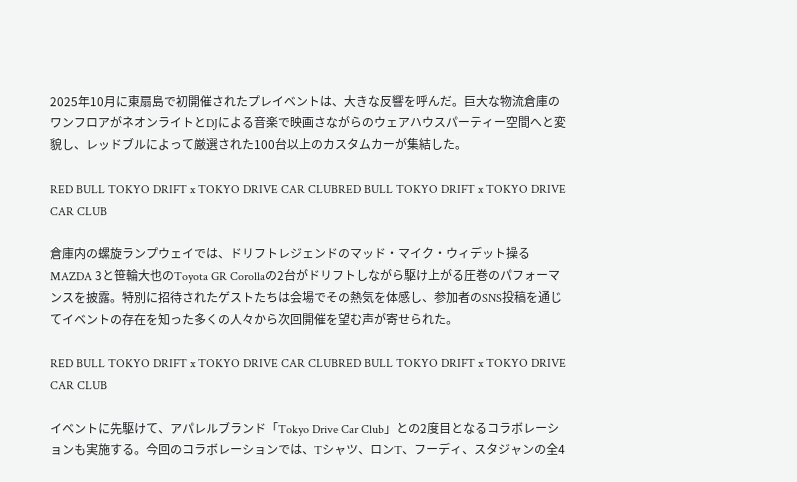2025年10月に東扇島で初開催されたプレイベントは、大きな反響を呼んだ。巨大な物流倉庫のワンフロアがネオンライトとDJによる音楽で映画さながらのウェアハウスパーティー空間へと変貌し、レッドブルによって厳選された100台以上のカスタムカーが集結した。

RED BULL TOKYO DRIFT x TOKYO DRIVE CAR CLUBRED BULL TOKYO DRIFT x TOKYO DRIVE CAR CLUB

倉庫内の螺旋ランプウェイでは、ドリフトレジェンドのマッド・マイク・ウィデット操るMAZDA 3と笹輪大也のToyota GR Corollaの2台がドリフトしながら駆け上がる圧巻のパフォーマンスを披露。特別に招待されたゲストたちは会場でその熱気を体感し、参加者のSNS投稿を通じてイベントの存在を知った多くの人々から次回開催を望む声が寄せられた。

RED BULL TOKYO DRIFT x TOKYO DRIVE CAR CLUBRED BULL TOKYO DRIFT x TOKYO DRIVE CAR CLUB

イベントに先駆けて、アパレルブランド「Tokyo Drive Car Club」との2度目となるコラボレーションも実施する。今回のコラボレーションでは、Tシャツ、ロンT、フーディ、スタジャンの全4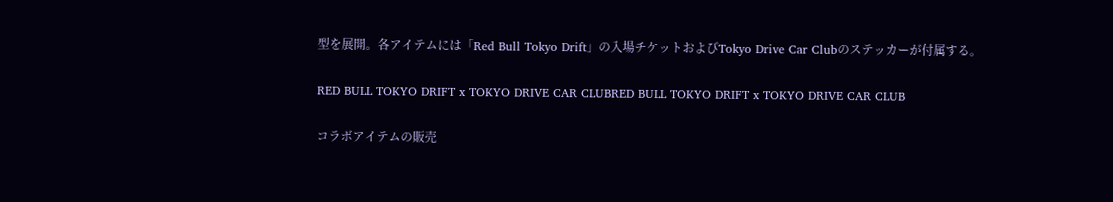型を展開。各アイテムには「Red Bull Tokyo Drift」の入場チケットおよびTokyo Drive Car Clubのステッカーが付属する。

RED BULL TOKYO DRIFT x TOKYO DRIVE CAR CLUBRED BULL TOKYO DRIFT x TOKYO DRIVE CAR CLUB

コラボアイテムの販売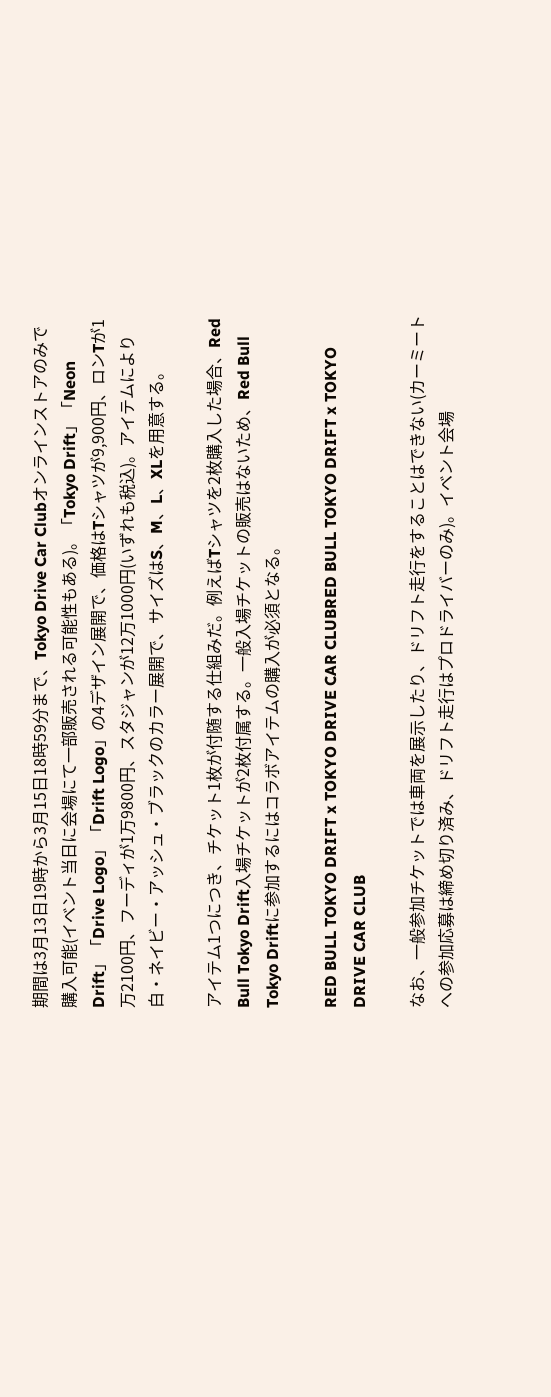期間は3月13日19時から3月15日18時59分まで、Tokyo Drive Car Clubオンラインストアのみで購入可能(イベント当日に会場にて一部販売される可能性もある)。「Tokyo Drift」「Neon Drift」「Drive Logo」「Drift Logo」の4デザイン展開で、価格はTシャツが9,900円、ロンTが1万2100円、フーディが1万9800円、スタジャンが12万1000円(いずれも税込)。アイテムにより白・ネイビー・アッシュ・ブラックのカラー展開で、サイズはS、M、L、XLを用意する。

アイテム1つにつき、チケット1枚が付随する仕組みだ。例えばTシャツを2枚購入した場合、Red Bull Tokyo Drift入場チケットが2枚付属する。一般入場チケットの販売はないため、Red Bull Tokyo Driftに参加するにはコラボアイテムの購入が必須となる。

RED BULL TOKYO DRIFT x TOKYO DRIVE CAR CLUBRED BULL TOKYO DRIFT x TOKYO DRIVE CAR CLUB

なお、一般参加チケットでは車両を展示したり、ドリフト走行をすることはできない(カーミートへの参加応募は締め切り済み、ドリフト走行はプロドライバーのみ)。イベント会場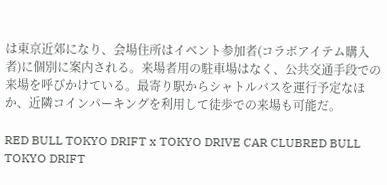は東京近郊になり、会場住所はイベント参加者(コラボアイテム購入者)に個別に案内される。来場者用の駐車場はなく、公共交通手段での来場を呼びかけている。最寄り駅からシャトルバスを運行予定なほか、近隣コインパーキングを利用して徒歩での来場も可能だ。

RED BULL TOKYO DRIFT x TOKYO DRIVE CAR CLUBRED BULL TOKYO DRIFT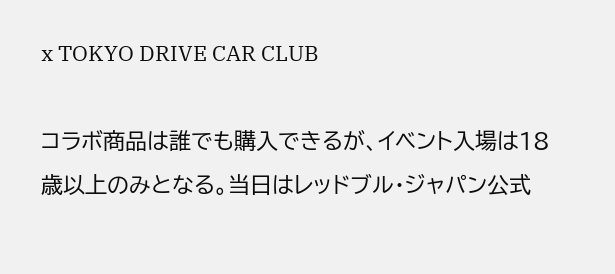x TOKYO DRIVE CAR CLUB

コラボ商品は誰でも購入できるが、イベント入場は18歳以上のみとなる。当日はレッドブル・ジャパン公式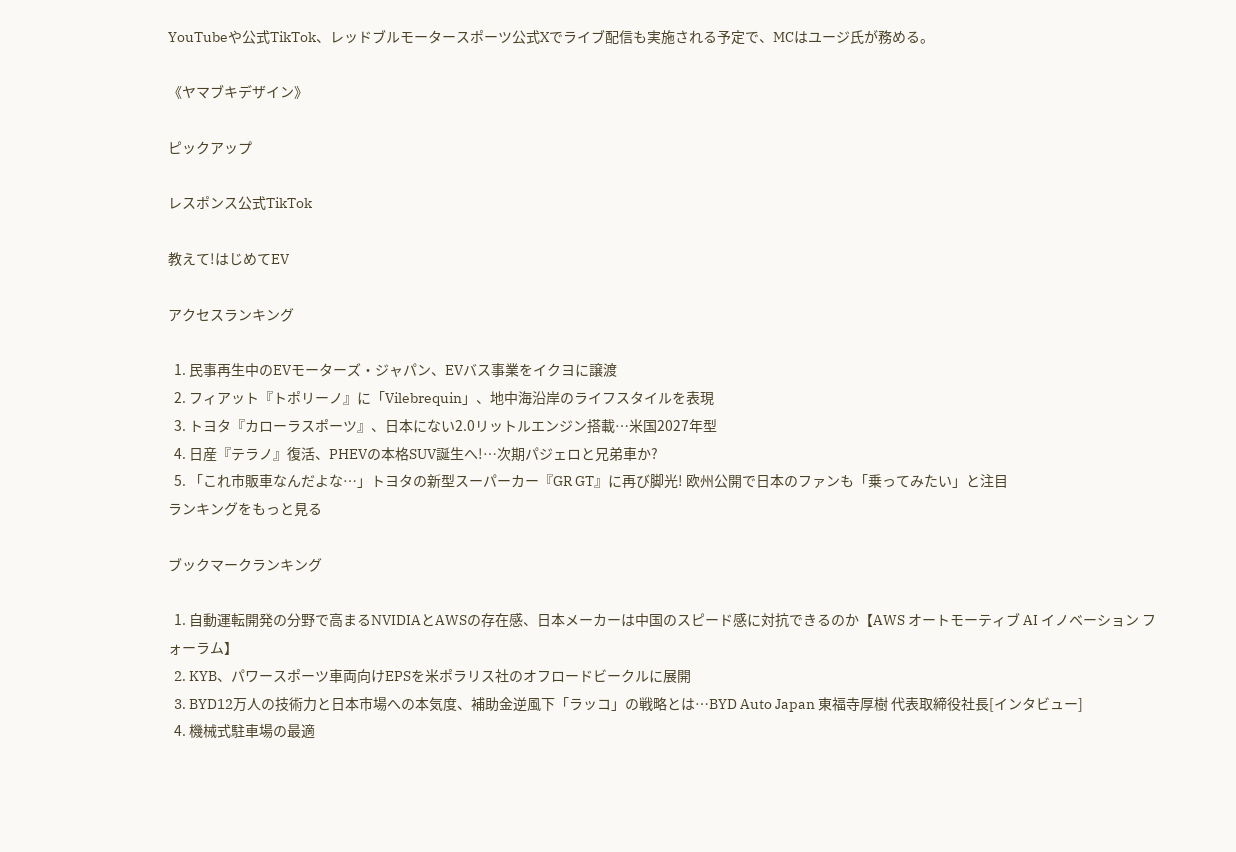YouTubeや公式TikTok、レッドブルモータースポーツ公式Xでライブ配信も実施される予定で、MCはユージ氏が務める。

《ヤマブキデザイン》

ピックアップ

レスポンス公式TikTok

教えて!はじめてEV

アクセスランキング

  1. 民事再生中のEVモーターズ・ジャパン、EVバス事業をイクヨに譲渡
  2. フィアット『トポリーノ』に「Vilebrequin」、地中海沿岸のライフスタイルを表現
  3. トヨタ『カローラスポーツ』、日本にない2.0リットルエンジン搭載…米国2027年型
  4. 日産『テラノ』復活、PHEVの本格SUV誕生へ!…次期パジェロと兄弟車か?
  5. 「これ市販車なんだよな…」トヨタの新型スーパーカー『GR GT』に再び脚光! 欧州公開で日本のファンも「乗ってみたい」と注目
ランキングをもっと見る

ブックマークランキング

  1. 自動運転開発の分野で高まるNVIDIAとAWSの存在感、日本メーカーは中国のスピード感に対抗できるのか【AWS オートモーティブ AI イノベーション フォーラム】
  2. KYB、パワースポーツ車両向けEPSを米ポラリス社のオフロードビークルに展開
  3. BYD12万人の技術力と日本市場への本気度、補助金逆風下「ラッコ」の戦略とは…BYD Auto Japan 東福寺厚樹 代表取締役社長[インタビュー]
  4. 機械式駐車場の最適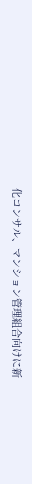化コンサル、マンション管理組合向けに新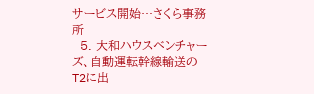サービス開始…さくら事務所
  5. 大和ハウスベンチャーズ、自動運転幹線輸送のT2に出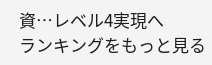資…レベル4実現へ
ランキングをもっと見る